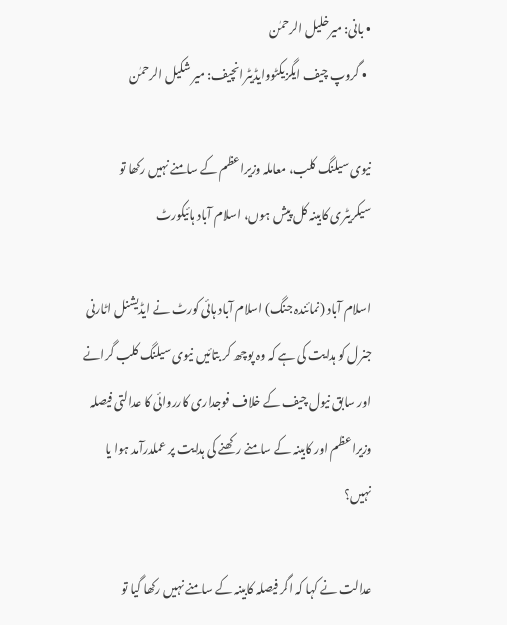• بانی: میرخلیل الرحمٰن
  • گروپ چیف ایگزیکٹووایڈیٹرانچیف: میر شکیل الرحمٰن

نیوی سیلنگ کلب، معاملہ وزیراعظم کے سامنے نہیں رکھا تو سیکریٹری کابینہ کل پیش ہوں، اسلام آباد ہائیکورٹ

اسلام آباد (نمائندہ جنگ) اسلام آباد ہائی کورٹ نے ایڈیشنل اٹارنی جنرل کو ہدایت کی ہے کہ وہ پوچھ کر بتائیں نیوی سیلنگ کلب گرانے اور سابق نیول چیف کے خلاف فوجداری کارروائی کا عدالتی فیصلہ وزیراعظم اور کابینہ کے سامنے رکھنے کی ہدایت پر عملدرآمد ہوا یا نہیں؟

عدالت نے کہا کہ اگر فیصلہ کابینہ کے سامنے نہیں رکھا گیا تو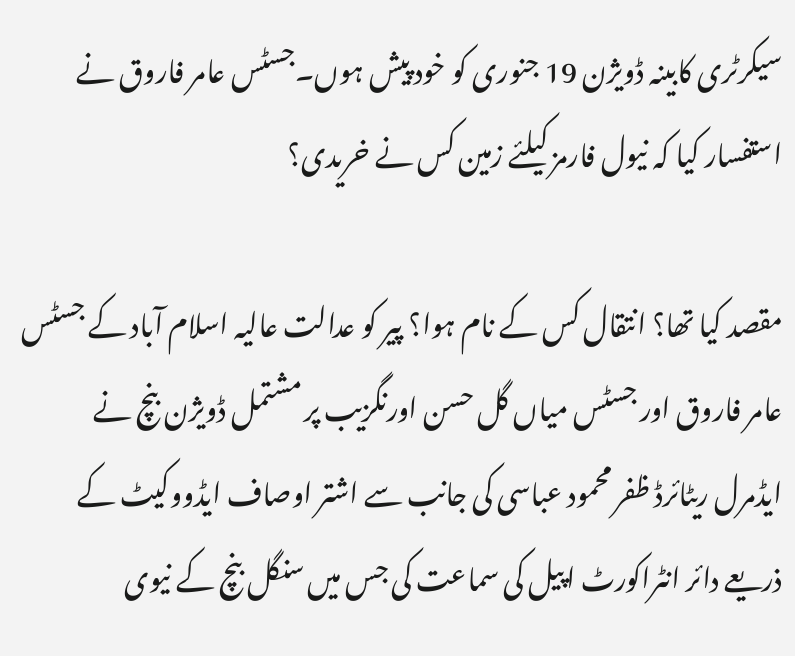سیکرٹری کابینہ ڈویژن 19 جنوری کو خود پیش ہوں۔جسٹس عامر فاروق نے استفسار کیا کہ نیول فارمز کیلئے زمین کس نے خریدی؟

مقصد کیا تھا؟ انتقال کس کے نام ہوا؟ پیر کو عدالت عالیہ اسلام آباد کے جسٹس عامر فاروق اور جسٹس میاں گل حسن اورنگزیب پر مشتمل ڈویژن بنچ نے ایڈمرل ریٹائرڈ ظفر محمود عباسی کی جانب سے اشتر اوصاف ایڈووکیٹ کے ذریعے دائر انٹراکورٹ اپیل کی سماعت کی جس میں سنگل بنچ کے نیوی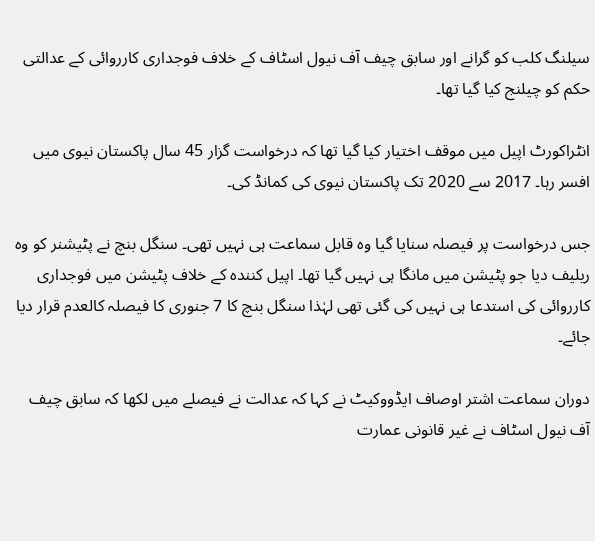سیلنگ کلب کو گرانے اور سابق چیف آف نیول اسٹاف کے خلاف فوجداری کارروائی کے عدالتی حکم کو چیلنج کیا گیا تھا۔

انٹراکورٹ اپیل میں موقف اختیار کیا گیا تھا کہ درخواست گزار 45 سال پاکستان نیوی میں افسر رہا۔ 2017 سے 2020 تک پاکستان نیوی کی کمانڈ کی۔

جس درخواست پر فیصلہ سنایا گیا وہ قابل سماعت ہی نہیں تھی۔ سنگل بنچ نے پٹیشنر کو وہ ریلیف دیا جو پٹیشن میں مانگا ہی نہیں گیا تھا۔ اپیل کنندہ کے خلاف پٹیشن میں فوجداری کارروائی کی استدعا ہی نہیں کی گئی تھی لہٰذا سنگل بنچ کا 7 جنوری کا فیصلہ کالعدم قرار دیا جائے۔

دوران سماعت اشتر اوصاف ایڈووکیٹ نے کہا کہ عدالت نے فیصلے میں لکھا کہ سابق چیف آف نیول اسٹاف نے غیر قانونی عمارت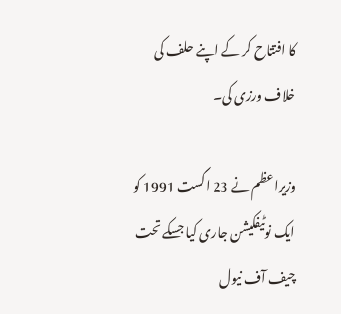کا افتتاح کر کے اپنے حلف کی خلاف ورزی کی۔

وزیراعظم نے 23 اگست 1991 کو ایک نوٹیفکیشن جاری کیا جسکے تحت چیف آف نیول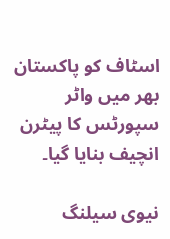اسٹاف کو پاکستان بھر میں واٹر سپورٹس کا پیٹرن انچیف بنایا گیا۔

نیوی سیلنگ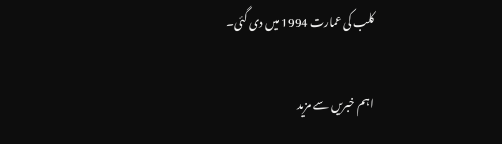کلب کی عمارت 1994 میں دی گئی۔

اہم خبریں سے مزید